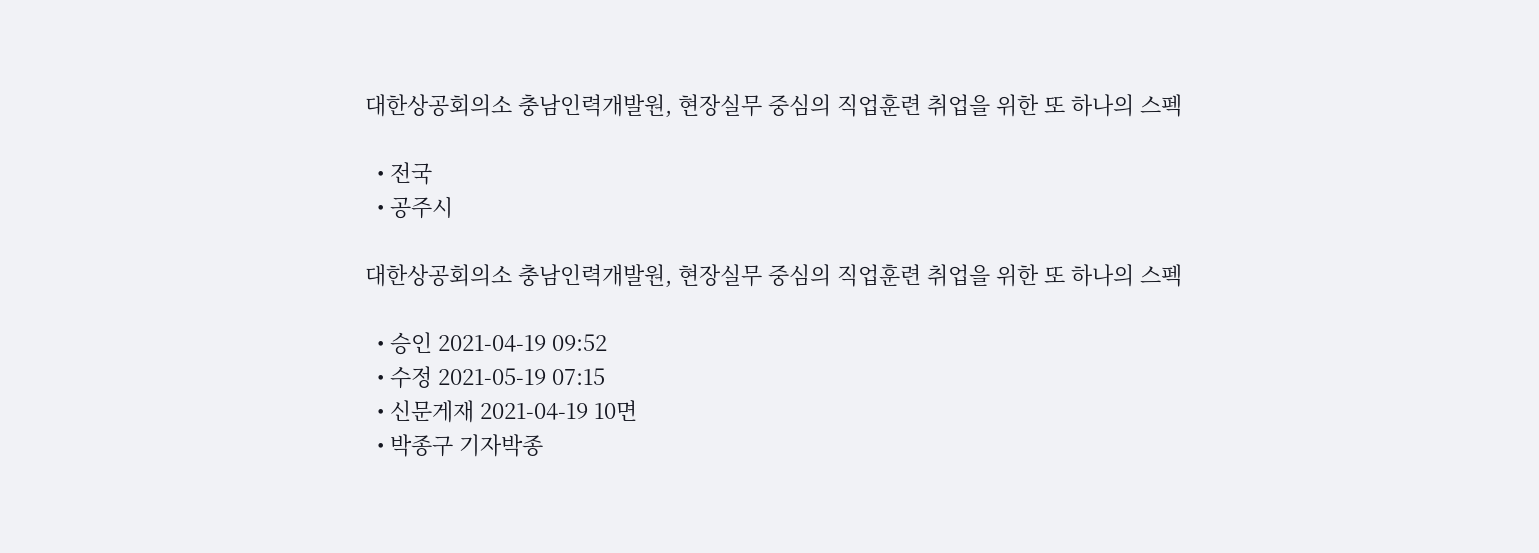대한상공회의소 충남인력개발원, 현장실무 중심의 직업훈련 취업을 위한 또 하나의 스펙

  • 전국
  • 공주시

대한상공회의소 충남인력개발원, 현장실무 중심의 직업훈련 취업을 위한 또 하나의 스펙

  • 승인 2021-04-19 09:52
  • 수정 2021-05-19 07:15
  • 신문게재 2021-04-19 10면
  • 박종구 기자박종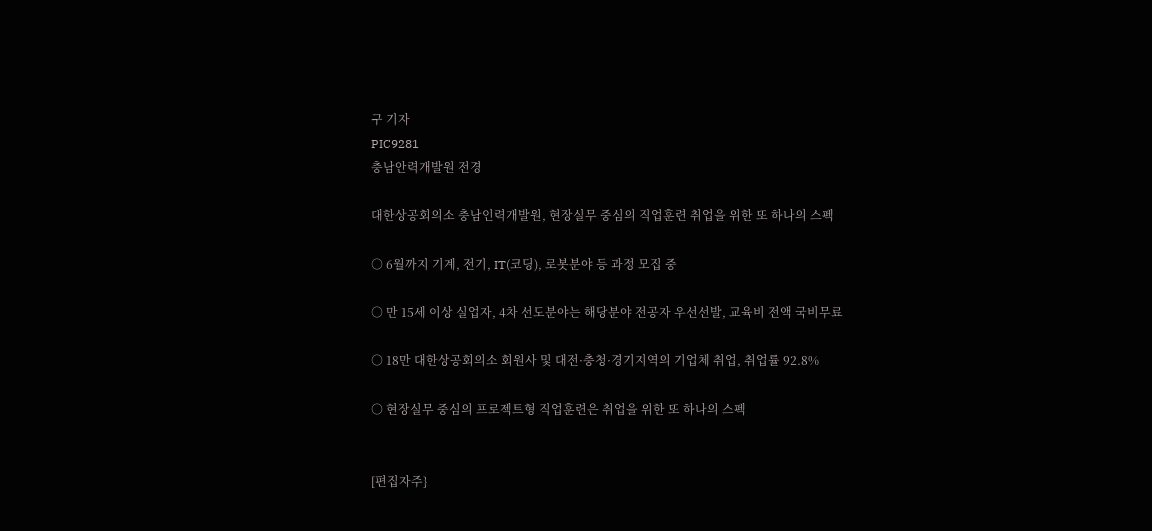구 기자
PIC9281
충남안력개발원 전경

대한상공회의소 충남인력개발원, 현장실무 중심의 직업훈련 취업을 위한 또 하나의 스펙

○ 6월까지 기계, 전기, IT(코딩), 로봇분야 등 과정 모집 중

○ 만 15세 이상 실업자, 4차 선도분야는 해당분야 전공자 우선선발, 교육비 전액 국비무료

○ 18만 대한상공회의소 회원사 및 대전·충청·경기지역의 기업체 취업, 취업률 92.8%

○ 현장실무 중심의 프로젝트형 직업훈련은 취업을 위한 또 하나의 스펙


[편집자주}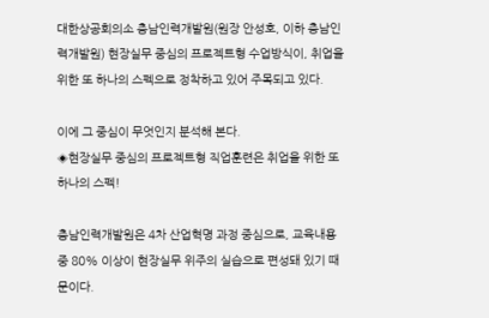대한상공회의소 충남인력개발원(원장 안성호, 이하 충남인력개발원) 현장실무 중심의 프로젝트형 수업방식이, 취업을 위한 또 하나의 스펙으로 정착하고 있어 주목되고 있다.

이에 그 중심이 무엇인지 분석해 본다.
◈현장실무 중심의 프로젝트형 직업훈련은 취업을 위한 또 하나의 스펙!

충남인력개발원은 4차 산업혁명 과정 중심으로, 교육내용 중 80% 이상이 현장실무 위주의 실습으로 편성돼 있기 때문이다.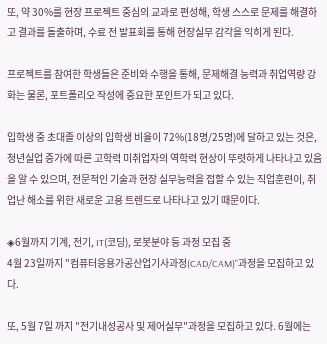또, 약 30%를 현장 프로젝트 중심의 교과로 편성해, 학생 스스로 문제를 해결하고 결과를 돌출하며, 수료 전 발표회를 통해 현장실무 감각을 익히게 된다.

프로젝트를 참여한 학생들은 준비와 수행을 통해, 문제해결 능력과 취업역량 강화는 물론, 포트폴리오 작성에 중요한 포인트가 되고 있다.

입학생 중 초대졸 이상의 입학생 비율이 72%(18명/25명)에 달하고 있는 것은, 청년실업 증가에 따른 고학력 미취업자의 역학력 현상이 뚜렷하게 나타나고 있음을 알 수 있으며, 전문적인 기술과 현장 실무능력을 접할 수 있는 직업훈련이, 취업난 해소를 위한 새로운 고용 트렌드로 나타나고 있기 때문이다.

◈6월까지 기계, 전기, IT(코딩), 로봇분야 등 과정 모집 중
4월 23일까지 "컴퓨터응용가공산업기사과정(CAD/CAM)"과정을 모집하고 있다.

또, 5월 7일 까지 "전기내성공사 및 제어실무"과정을 모집하고 있다. 6월에는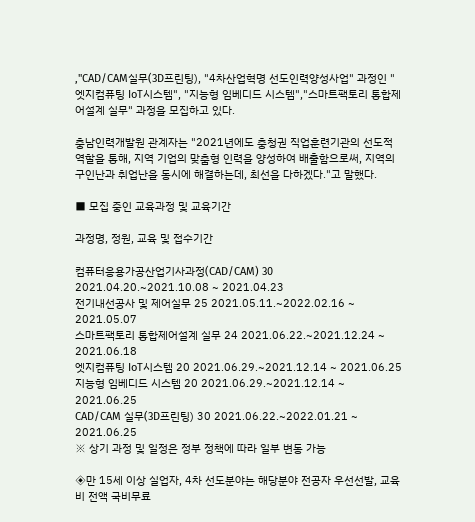,"CAD/CAM실무(3D프린팅), "4차산업혁명 선도인력양성사업" 과정인 "엣지컴퓨팅 IoT시스템", "지능형 임베디드 시스템","스마트팩토리 통합제어설계 실무" 과정을 모집하고 있다.

충남인력개발원 관계자는 "2021년에도 충청권 직업훈련기관의 선도적 역할을 통해, 지역 기업의 맞춤형 인력을 양성하여 배출함으로써, 지역의 구인난과 취업난을 동시에 해결하는데, 최선을 다하겠다."고 말했다.

■ 모집 중인 교육과정 및 교육기간

과정명, 정원, 교육 및 접수기간

컴퓨터응용가공산업기사과정(CAD/CAM) 30 2021.04.20.~2021.10.08 ~ 2021.04.23
전기내선공사 및 제어실무 25 2021.05.11.~2022.02.16 ~ 2021.05.07
스마트팩토리 통합제어설계 실무 24 2021.06.22.~2021.12.24 ~ 2021.06.18
엣지컴퓨팅 IoT시스템 20 2021.06.29.~2021.12.14 ~ 2021.06.25
지능형 임베디드 시스템 20 2021.06.29.~2021.12.14 ~ 2021.06.25
CAD/CAM 실무(3D프린팅) 30 2021.06.22.~2022.01.21 ~ 2021.06.25
※ 상기 과정 및 일정은 정부 정책에 따라 일부 변동 가능

◈만 15세 이상 실업자, 4차 선도분야는 해당분야 전공자 우선선발, 교육비 전액 국비무료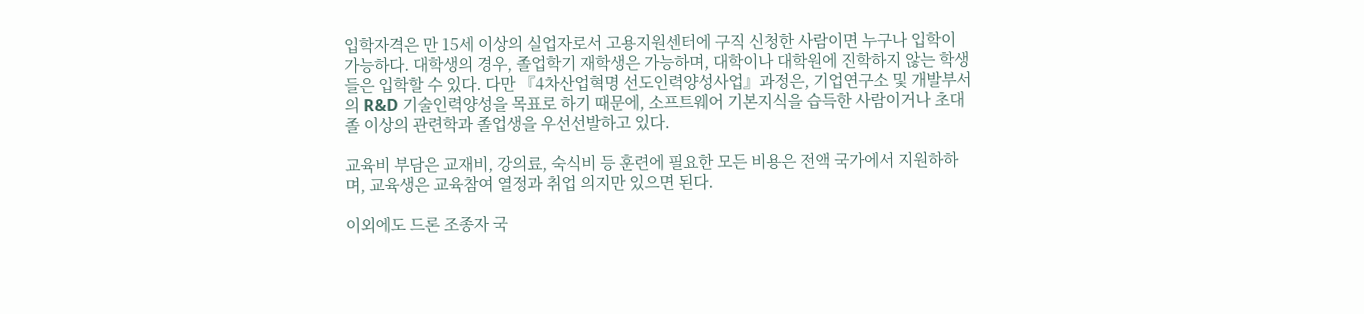입학자격은 만 15세 이상의 실업자로서 고용지원센터에 구직 신청한 사람이면 누구나 입학이 가능하다. 대학생의 경우, 졸업학기 재학생은 가능하며, 대학이나 대학원에 진학하지 않는 학생들은 입학할 수 있다. 다만 『4차산업혁명 선도인력양성사업』과정은, 기업연구소 및 개발부서의 R&D 기술인력양성을 목표로 하기 때문에, 소프트웨어 기본지식을 습득한 사람이거나 초대졸 이상의 관련학과 졸업생을 우선선발하고 있다.

교육비 부담은 교재비, 강의료, 숙식비 등 훈련에 필요한 모든 비용은 전액 국가에서 지원하하며, 교육생은 교육참여 열정과 취업 의지만 있으면 된다.

이외에도 드론 조종자 국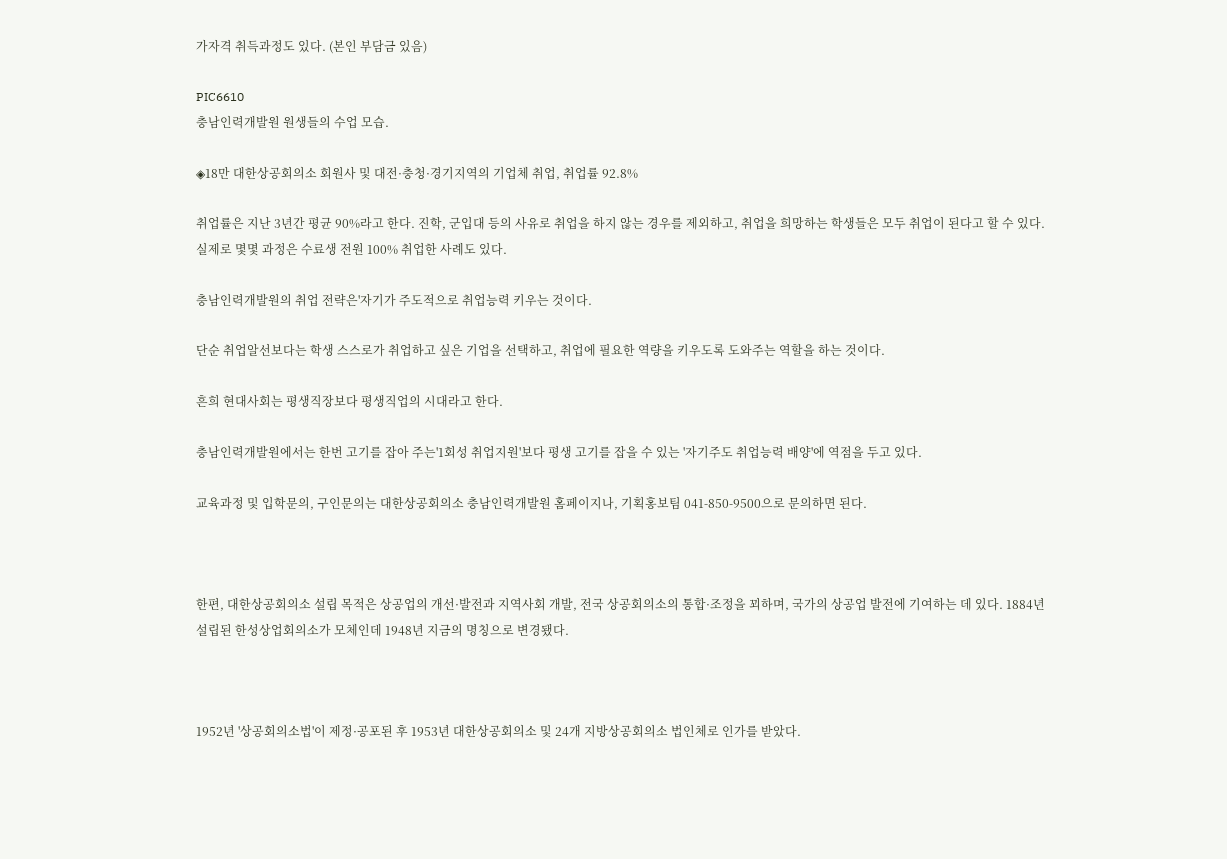가자격 취득과정도 있다. (본인 부담금 있음)

PIC6610
충남인력개발원 원생들의 수업 모습.

◈18만 대한상공회의소 회원사 및 대전·충청·경기지역의 기업체 취업, 취업률 92.8%

취업률은 지난 3년간 평균 90%라고 한다. 진학, 군입대 등의 사유로 취업을 하지 않는 경우를 제외하고, 취업을 희망하는 학생들은 모두 취업이 된다고 할 수 있다. 실제로 몇몇 과정은 수료생 전원 100% 취업한 사례도 있다.

충남인력개발원의 취업 전략은'자기가 주도적으로 취업능력 키우는 것이다.

단순 취업알선보다는 학생 스스로가 취업하고 싶은 기업을 선택하고, 취업에 필요한 역량을 키우도록 도와주는 역할을 하는 것이다.

흔희 현대사회는 평생직장보다 평생직업의 시대라고 한다.

충남인력개발원에서는 한번 고기를 잡아 주는'1회성 취업지원'보다 평생 고기를 잡을 수 있는 '자기주도 취업능력 배양'에 역점을 두고 있다.

교육과정 및 입학문의, 구인문의는 대한상공회의소 충남인력개발원 홈페이지나, 기획홍보팀 041-850-9500으로 문의하면 된다.



한편, 대한상공회의소 설립 목적은 상공업의 개선·발전과 지역사회 개발, 전국 상공회의소의 통합·조정을 꾀하며, 국가의 상공업 발전에 기여하는 데 있다. 1884년 설립된 한성상업회의소가 모체인데 1948년 지금의 명칭으로 변경됐다.



1952년 '상공회의소법'이 제정·공포된 후 1953년 대한상공회의소 및 24개 지방상공회의소 법인체로 인가를 받았다.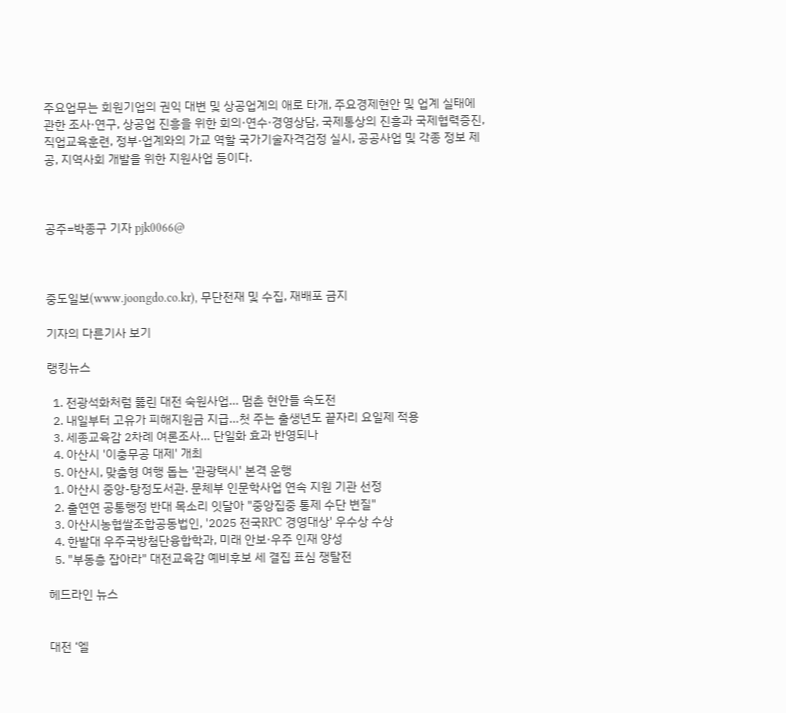주요업무는 회원기업의 권익 대변 및 상공업계의 애로 타개, 주요경제현안 및 업계 실태에 관한 조사·연구, 상공업 진흥을 위한 회의·연수·경영상담, 국제통상의 진흥과 국제협력증진, 직업교육훈련, 정부·업계와의 가교 역할 국가기술자격검정 실시, 공공사업 및 각종 정보 제공, 지역사회 개발을 위한 지원사업 등이다.



공주=박종구 기자 pjk0066@



중도일보(www.joongdo.co.kr), 무단전재 및 수집, 재배포 금지

기자의 다른기사 보기

랭킹뉴스

  1. 전광석화처럼 뚫린 대전 숙원사업… 멈춘 현안들 속도전
  2. 내일부터 고유가 피해지원금 지급…첫 주는 출생년도 끝자리 요일제 적용
  3. 세종교육감 2차례 여론조사… 단일화 효과 반영되나
  4. 아산시 '이충무공 대제' 개최
  5. 아산시, 맞춤형 여행 돕는 '관광택시' 본격 운행
  1. 아산시 중앙-탕정도서관. 문체부 인문학사업 연속 지원 기관 선정
  2. 출연연 공통행정 반대 목소리 잇달아 "중앙집중 통제 수단 변질"
  3. 아산시농협쌀조합공동법인, '2025 전국RPC 경영대상' 우수상 수상
  4. 한밭대 우주국방첨단융합학과, 미래 안보·우주 인재 양성
  5. "부동층 잡아라" 대전교육감 예비후보 세 결집 표심 쟁탈전

헤드라인 뉴스


대전 ‘엘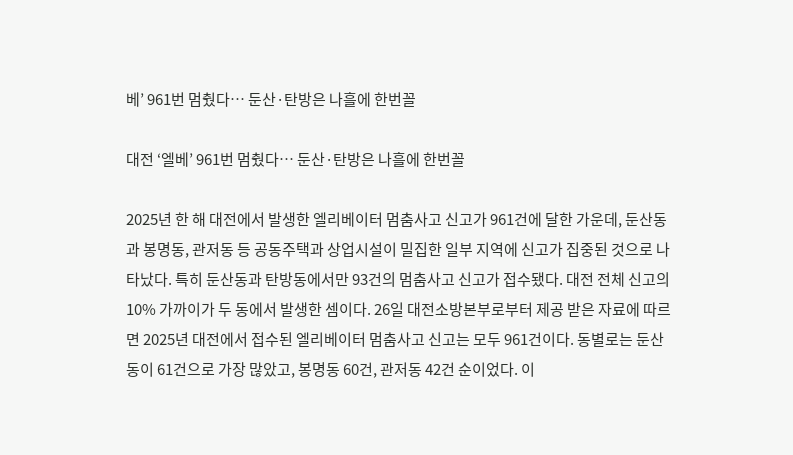베’ 961번 멈췄다… 둔산·탄방은 나흘에 한번꼴

대전 ‘엘베’ 961번 멈췄다… 둔산·탄방은 나흘에 한번꼴

2025년 한 해 대전에서 발생한 엘리베이터 멈춤사고 신고가 961건에 달한 가운데, 둔산동과 봉명동, 관저동 등 공동주택과 상업시설이 밀집한 일부 지역에 신고가 집중된 것으로 나타났다. 특히 둔산동과 탄방동에서만 93건의 멈춤사고 신고가 접수됐다. 대전 전체 신고의 10% 가까이가 두 동에서 발생한 셈이다. 26일 대전소방본부로부터 제공 받은 자료에 따르면 2025년 대전에서 접수된 엘리베이터 멈춤사고 신고는 모두 961건이다. 동별로는 둔산동이 61건으로 가장 많았고, 봉명동 60건, 관저동 42건 순이었다. 이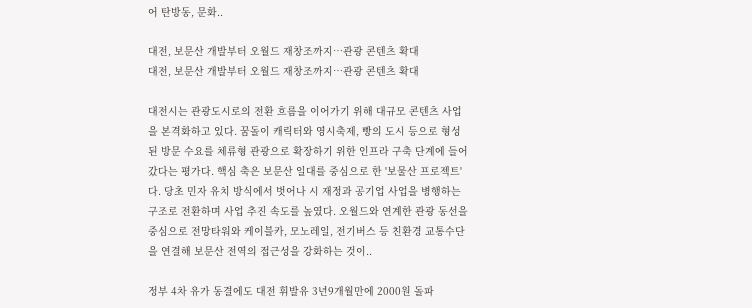어 탄방동, 문화..

대전, 보문산 개발부터 오월드 재창조까지…관광 콘텐츠 확대
대전, 보문산 개발부터 오월드 재창조까지…관광 콘텐츠 확대

대전시는 관광도시로의 전환 흐름을 이어가기 위해 대규모 콘텐츠 사업을 본격화하고 있다. 꿈돌이 캐릭터와 영시축제, 빵의 도시 등으로 형성된 방문 수요를 체류형 관광으로 확장하기 위한 인프라 구축 단계에 들어갔다는 평가다. 핵심 축은 보문산 일대를 중심으로 한 '보물산 프로젝트'다. 당초 민자 유치 방식에서 벗어나 시 재정과 공기업 사업을 병행하는 구조로 전환하며 사업 추진 속도를 높였다. 오월드와 연계한 관광 동선을 중심으로 전망타워와 케이블카, 모노레일, 전기버스 등 친환경 교통수단을 연결해 보문산 전역의 접근성을 강화하는 것이..

정부 4차 유가 동결에도 대전 휘발유 3년9개월만에 2000원 돌파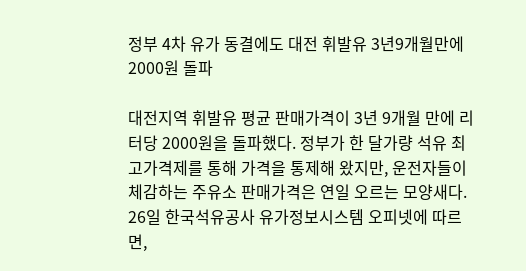정부 4차 유가 동결에도 대전 휘발유 3년9개월만에 2000원 돌파

대전지역 휘발유 평균 판매가격이 3년 9개월 만에 리터당 2000원을 돌파했다. 정부가 한 달가량 석유 최고가격제를 통해 가격을 통제해 왔지만, 운전자들이 체감하는 주유소 판매가격은 연일 오르는 모양새다. 26일 한국석유공사 유가정보시스템 오피넷에 따르면,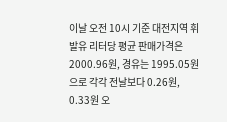이날 오전 10시 기준 대전지역 휘발유 리터당 평균 판매가격은 2000.96원, 경유는 1995.05원으로 각각 전날보다 0.26원, 0.33원 오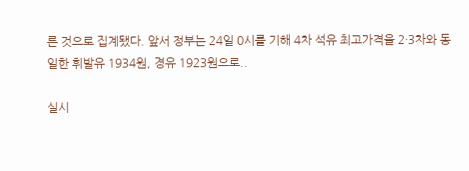른 것으로 집계됐다. 앞서 정부는 24일 0시를 기해 4차 석유 최고가격을 2·3차와 동일한 휘발유 1934원, 경유 1923원으로..

실시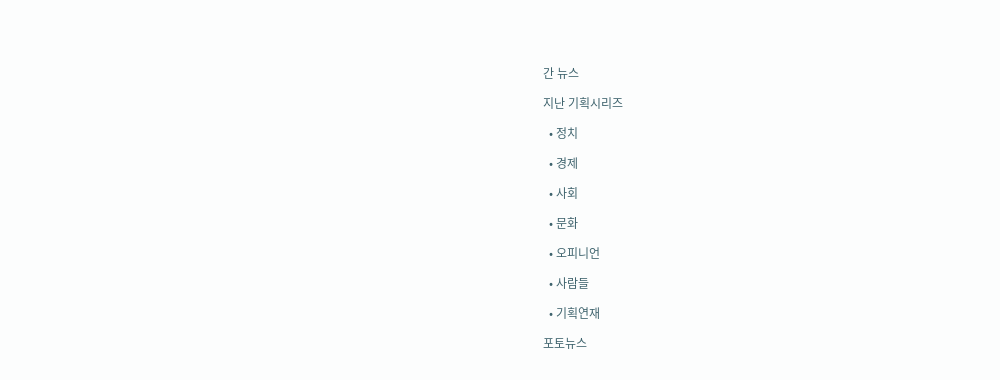간 뉴스

지난 기획시리즈

  • 정치

  • 경제

  • 사회

  • 문화

  • 오피니언

  • 사람들

  • 기획연재

포토뉴스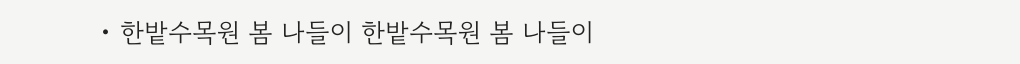• 한밭수목원 봄 나들이 한밭수목원 봄 나들이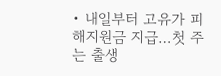• 내일부터 고유가 피해지원금 지급…첫 주는 출생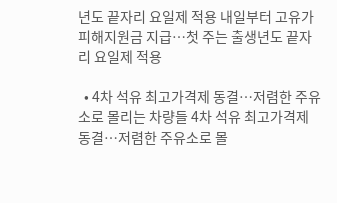년도 끝자리 요일제 적용 내일부터 고유가 피해지원금 지급…첫 주는 출생년도 끝자리 요일제 적용

  • 4차 석유 최고가격제 동결…저렴한 주유소로 몰리는 차량들 4차 석유 최고가격제 동결…저렴한 주유소로 몰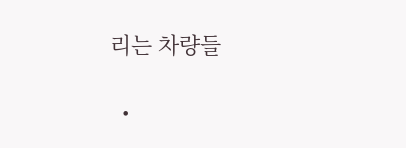리는 차량들

  •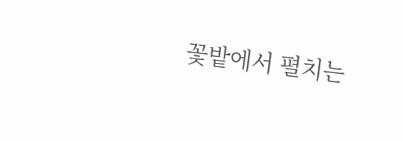꽃밭에서 펼치는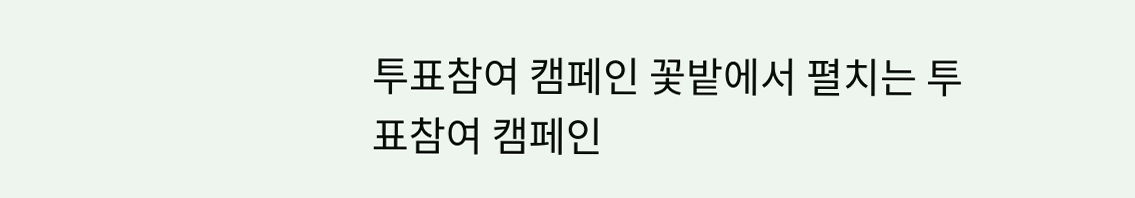투표참여 캠페인 꽃밭에서 펼치는 투표참여 캠페인